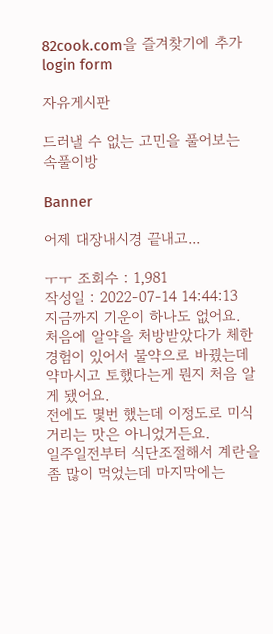82cook.com을 즐겨찾기에 추가
login form

자유게시판

드러낼 수 없는 고민을 풀어보는 속풀이방

Banner

어제 대장내시경 끝내고...

ㅜㅜ 조회수 : 1,981
작성일 : 2022-07-14 14:44:13
지금까지 기운이 하나도 없어요.
처음에 알약을 처방받았다가 체한 경험이 있어서 물약으로 바꿨는데
약마시고 토했다는게 뭔지 처음 알게 됐어요.
전에도 몇번 했는데 이정도로 미식거리는 맛은 아니었거든요.
일주일전부터 식단조절해서 계란을 좀 많이 먹었는데 마지막에는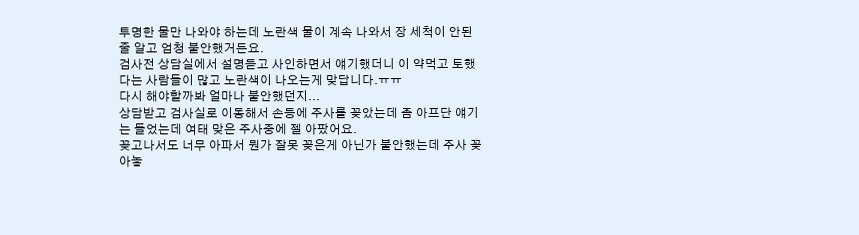투명한 물만 나와야 하는데 노란색 물이 계속 나와서 장 세척이 안된줄 알고 엄청 불안했거든요.
검사전 상담실에서 설명듣고 사인하면서 얘기했더니 이 약먹고 토했다는 사람들이 많고 노란색이 나오는게 맞답니다.ㅠㅠ
다시 해야할까봐 얼마나 불안했던지...
상담받고 검사실로 이동해서 손등에 주사를 꽂았는데 좀 아프단 얘기는 들었는데 여태 맞은 주사중에 젤 아팠어요.
꽂고나서도 너무 아파서 뭔가 잘못 꽂은게 아닌가 불안했는데 주사 꽂아놓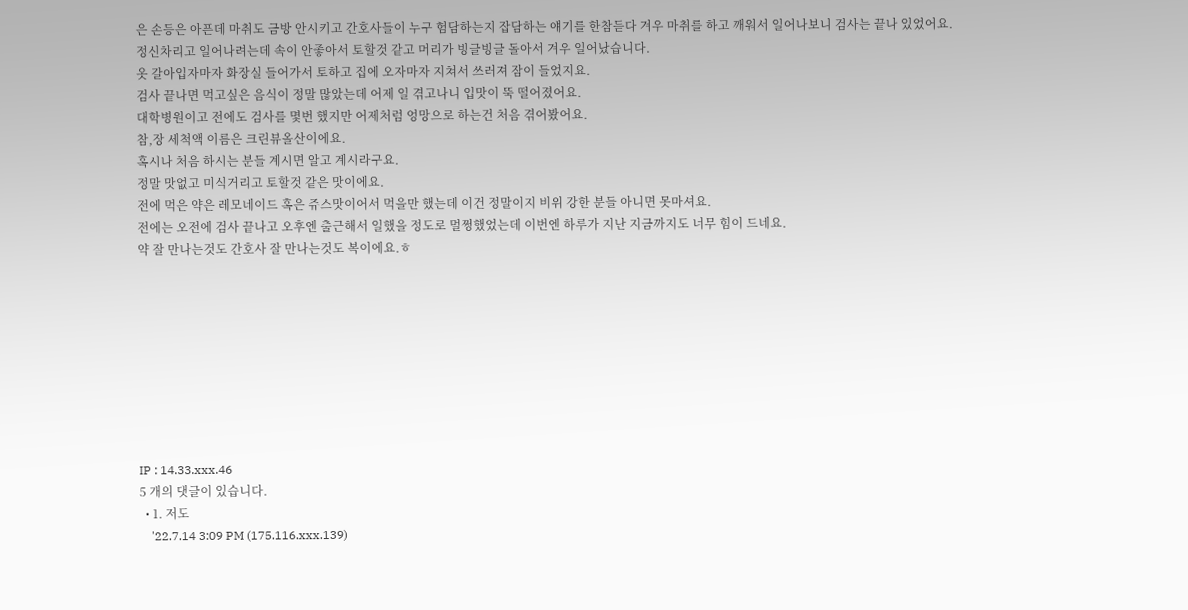은 손등은 아픈데 마취도 금방 안시키고 간호사들이 누구 험담하는지 잡담하는 얘기를 한참듣다 겨우 마취를 하고 깨워서 일어나보니 검사는 끝나 있었어요.
정신차리고 일어나려는데 속이 안좋아서 토할것 같고 머리가 빙글빙글 돌아서 겨우 일어났습니다.
옷 갈아입자마자 화장실 들어가서 토하고 집에 오자마자 지쳐서 쓰러져 잠이 들었지요.
검사 끝나면 먹고싶은 음식이 정말 많았는데 어제 일 겪고나니 입맛이 뚝 떨어졌어요.
대학병원이고 전에도 검사를 몇번 했지만 어제처럼 엉망으로 하는건 처음 겪어봤어요.
참,장 세척액 이름은 크린뷰올산이에요.
혹시나 처음 하시는 분들 계시면 알고 계시라구요.
정말 맛없고 미식거리고 토할것 같은 맛이에요.
전에 먹은 약은 레모네이드 혹은 쥬스맛이어서 먹을만 했는데 이건 정말이지 비위 강한 분들 아니면 못마셔요.
전에는 오전에 검사 끝나고 오후엔 출근해서 일했을 정도로 멀쩡했었는데 이번엔 하루가 지난 지금까지도 너무 힘이 드네요.
약 잘 만나는것도 간호사 잘 만나는것도 복이에요.ㅎ









IP : 14.33.xxx.46
5 개의 댓글이 있습니다.
  • 1. 저도
    '22.7.14 3:09 PM (175.116.xxx.139)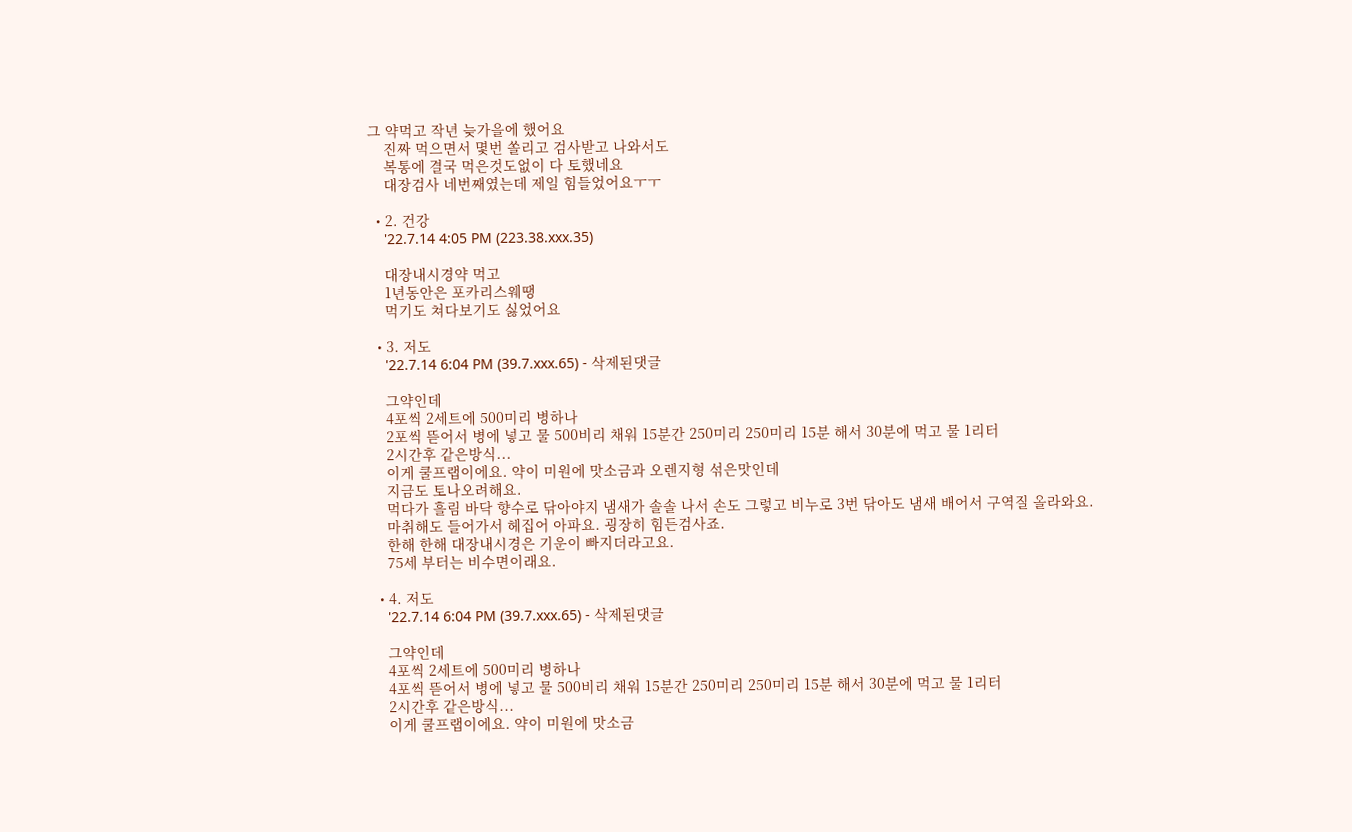그 약먹고 작년 늦가을에 했어요
    진짜 먹으면서 몇번 쏠리고 검사받고 나와서도
    복통에 결국 먹은것도없이 다 토했네요
    대장검사 네번째였는데 제일 힘들었어요ㅜㅜ

  • 2. 건강
    '22.7.14 4:05 PM (223.38.xxx.35)

    대장내시경약 먹고
    1년동안은 포카리스웨땡
    먹기도 쳐다보기도 싫었어요

  • 3. 저도
    '22.7.14 6:04 PM (39.7.xxx.65) - 삭제된댓글

    그약인데
    4포씩 2세트에 500미리 병하나
    2포씩 뜯어서 병에 넣고 물 500비리 채워 15분간 250미리 250미리 15분 해서 30분에 먹고 물 1리터
    2시간후 같은방식...
    이게 쿨프랩이에요. 약이 미원에 맛소금과 오렌지형 섞은맛인데
    지금도 토나오려해요.
    먹다가 흘림 바닥 향수로 닦아야지 냄새가 솔솔 나서 손도 그렇고 비누로 3번 닦아도 냄새 배어서 구역질 올라와요.
    마취해도 들어가서 헤집어 아파요. 굉장히 힘든검사죠.
    한해 한해 대장내시경은 기운이 빠지더라고요.
    75세 부터는 비수면이래요.

  • 4. 저도
    '22.7.14 6:04 PM (39.7.xxx.65) - 삭제된댓글

    그약인데
    4포씩 2세트에 500미리 병하나
    4포씩 뜯어서 병에 넣고 물 500비리 채워 15분간 250미리 250미리 15분 해서 30분에 먹고 물 1리터
    2시간후 같은방식...
    이게 쿨프랩이에요. 약이 미원에 맛소금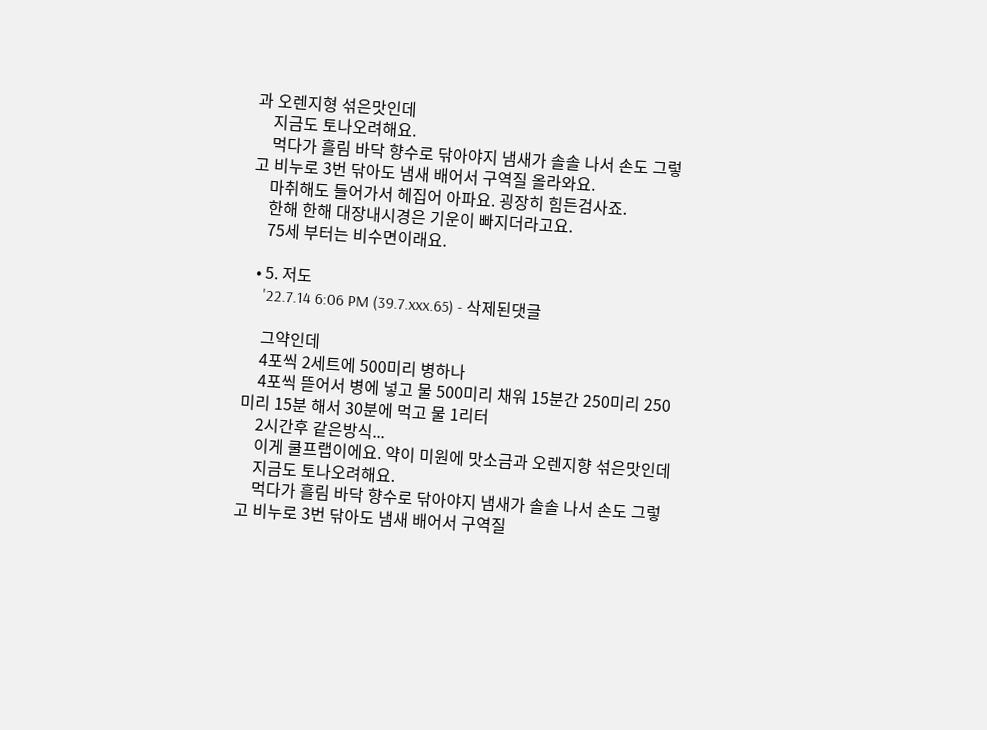과 오렌지형 섞은맛인데
    지금도 토나오려해요.
    먹다가 흘림 바닥 향수로 닦아야지 냄새가 솔솔 나서 손도 그렇고 비누로 3번 닦아도 냄새 배어서 구역질 올라와요.
    마취해도 들어가서 헤집어 아파요. 굉장히 힘든검사죠.
    한해 한해 대장내시경은 기운이 빠지더라고요.
    75세 부터는 비수면이래요.

  • 5. 저도
    '22.7.14 6:06 PM (39.7.xxx.65) - 삭제된댓글

    그약인데
    4포씩 2세트에 500미리 병하나
    4포씩 뜯어서 병에 넣고 물 500미리 채워 15분간 250미리 250미리 15분 해서 30분에 먹고 물 1리터
    2시간후 같은방식...
    이게 쿨프랩이에요. 약이 미원에 맛소금과 오렌지향 섞은맛인데
    지금도 토나오려해요.
    먹다가 흘림 바닥 향수로 닦아야지 냄새가 솔솔 나서 손도 그렇고 비누로 3번 닦아도 냄새 배어서 구역질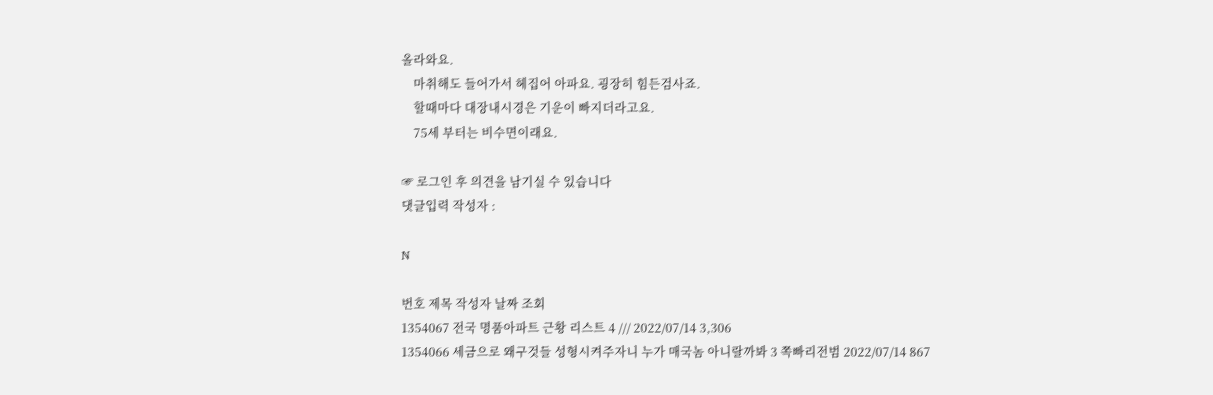올라와요.
    마취해도 들어가서 헤집어 아파요. 굉장히 힘든검사죠.
    할때마다 대장내시경은 기운이 빠지더라고요.
    75세 부터는 비수면이래요.

☞ 로그인 후 의견을 남기실 수 있습니다
댓글입력 작성자 :

N

번호 제목 작성자 날짜 조회
1354067 전국 명품아파트 근황 리스트 4 /// 2022/07/14 3,306
1354066 세금으로 왜구것들 성형시켜주자니 누가 매국놈 아니랄까봐 3 쪽빠리전범 2022/07/14 867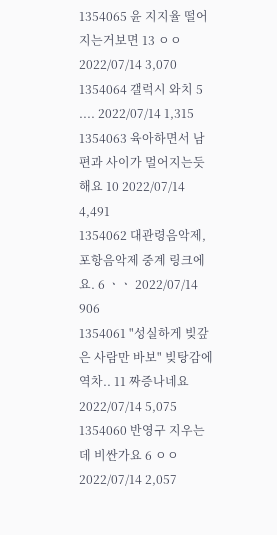1354065 윤 지지율 떨어지는거보면 13 ㅇㅇ 2022/07/14 3,070
1354064 갤럭시 와치 5 .... 2022/07/14 1,315
1354063 육아하면서 남편과 사이가 멀어지는듯해요 10 2022/07/14 4,491
1354062 대관령음악제, 포항음악제 중계 링크에요. 6 ㆍㆍ 2022/07/14 906
1354061 "성실하게 빚갚은 사람만 바보" 빚탕감에 역차.. 11 짜증나네요 2022/07/14 5,075
1354060 반영구 지우는데 비싼가요 6 ㅇㅇ 2022/07/14 2,057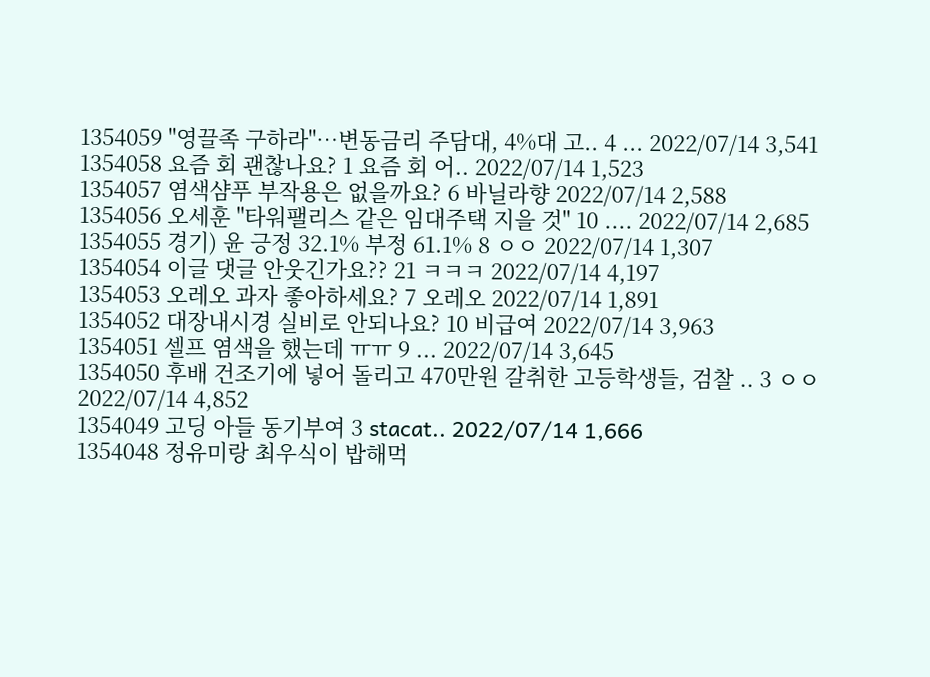1354059 "영끌족 구하라"…변동금리 주담대, 4%대 고.. 4 ... 2022/07/14 3,541
1354058 요즘 회 괜찮나요? 1 요즘 회 어.. 2022/07/14 1,523
1354057 염색샴푸 부작용은 없을까요? 6 바닐라향 2022/07/14 2,588
1354056 오세훈 "타워팰리스 같은 임대주택 지을 것" 10 .... 2022/07/14 2,685
1354055 경기) 윤 긍정 32.1% 부정 61.1% 8 ㅇㅇ 2022/07/14 1,307
1354054 이글 댓글 안웃긴가요?? 21 ㅋㅋㅋ 2022/07/14 4,197
1354053 오레오 과자 좋아하세요? 7 오레오 2022/07/14 1,891
1354052 대장내시경 실비로 안되나요? 10 비급여 2022/07/14 3,963
1354051 셀프 염색을 했는데 ㅠㅠ 9 ... 2022/07/14 3,645
1354050 후배 건조기에 넣어 돌리고 470만원 갈취한 고등학생들, 검찰 .. 3 ㅇㅇ 2022/07/14 4,852
1354049 고딩 아들 동기부여 3 stacat.. 2022/07/14 1,666
1354048 정유미랑 최우식이 밥해먹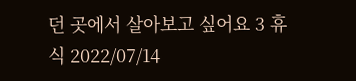던 곳에서 살아보고 싶어요 3 휴식 2022/07/14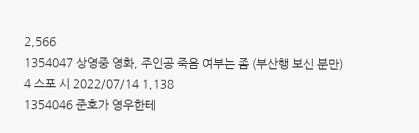2,566
1354047 상영중 영화, 주인공 죽음 여부는 좀 (부산행 보신 분만) 4 스포 시 2022/07/14 1,138
1354046 준호가 영우한테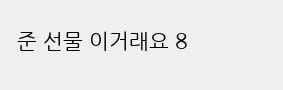준 선물 이거래요 8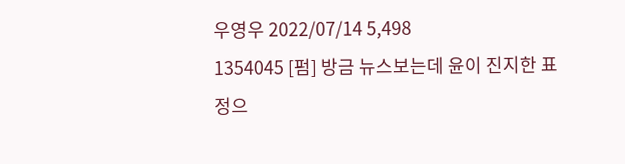우영우 2022/07/14 5,498
1354045 [펌] 방금 뉴스보는데 윤이 진지한 표정으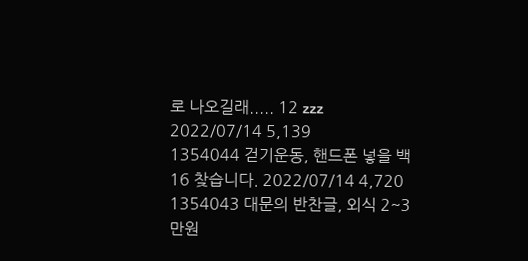로 나오길래..... 12 zzz 2022/07/14 5,139
1354044 걷기운동, 핸드폰 넣을 백 16 찾습니다. 2022/07/14 4,720
1354043 대문의 반찬글, 외식 2~3만원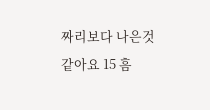짜리보다 나은것 같아요 15 흠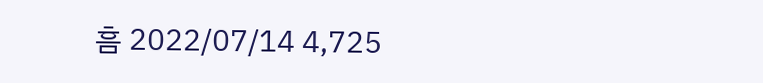흠 2022/07/14 4,725